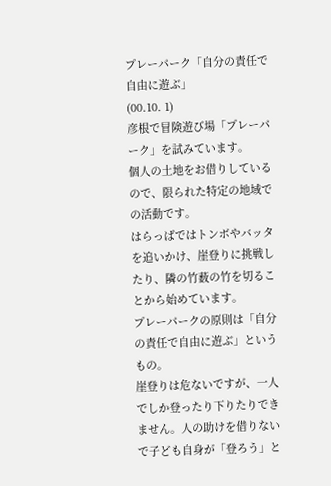プレーパーク「自分の責任で自由に遊ぶ」
(00.10. 1)
彦根で冒険遊び場「プレーパーク」を試みています。
個人の土地をお借りしているので、限られた特定の地域での活動です。
はらっばではトンボやバッタを追いかけ、崖登りに挑戦したり、隣の竹薮の竹を切ることから始めています。
プレーパークの原則は「自分の責任で自由に遊ぶ」というもの。
崖登りは危ないですが、一人でしか登ったり下りたりできません。人の助けを借りないで子ども自身が「登ろう」と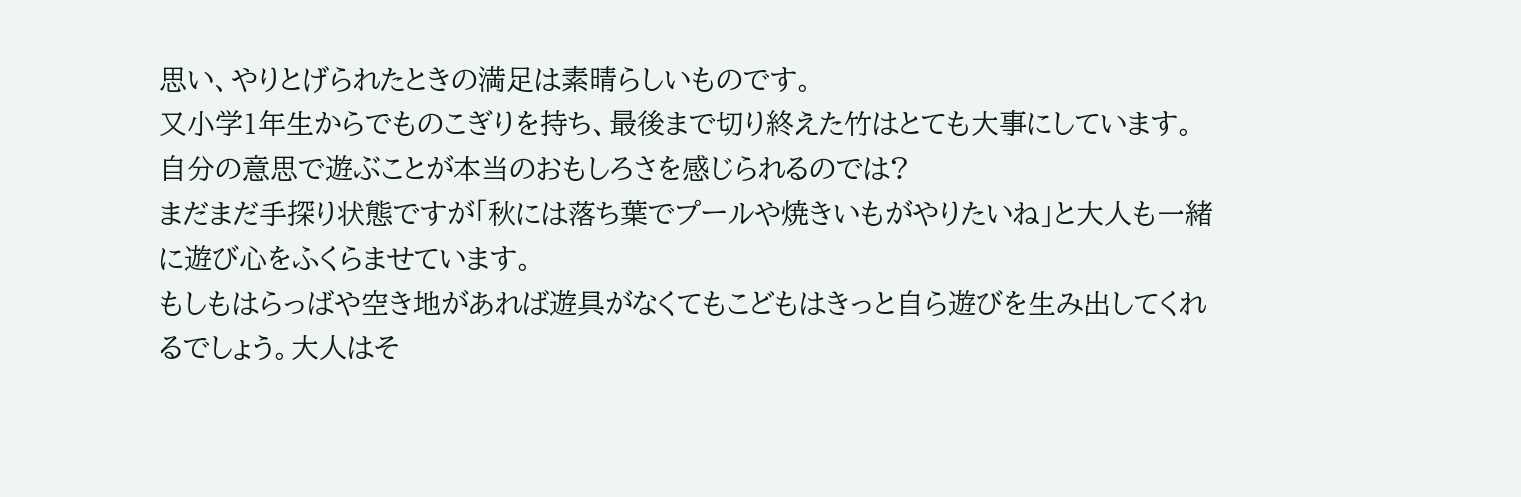思い、やりとげられたときの満足は素晴らしいものです。
又小学1年生からでものこぎりを持ち、最後まで切り終えた竹はとても大事にしています。
自分の意思で遊ぶことが本当のおもしろさを感じられるのでは?
まだまだ手探り状態ですが「秋には落ち葉でプールや焼きいもがやりたいね」と大人も一緒に遊び心をふくらませています。
もしもはらっばや空き地があれば遊具がなくてもこどもはきっと自ら遊びを生み出してくれるでしょう。大人はそ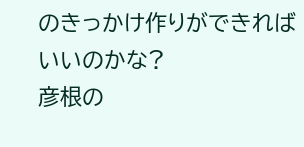のきっかけ作りができればいいのかな?
彦根の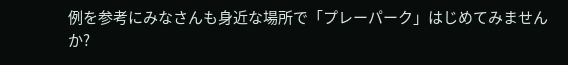例を参考にみなさんも身近な場所で「プレーパーク」はじめてみませんか?